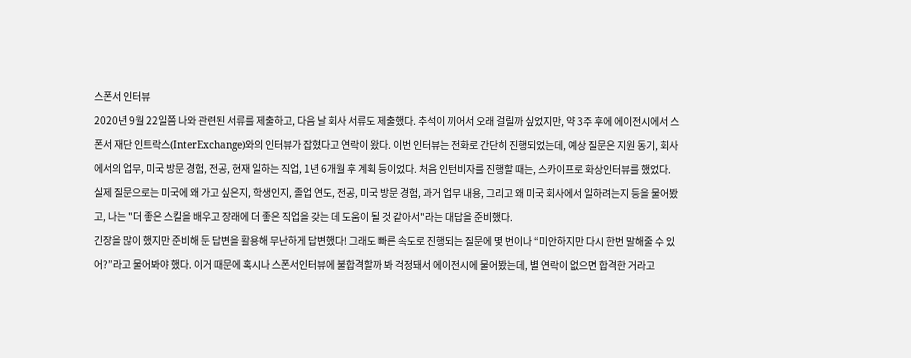스폰서 인터뷰
2020년 9월 22일쯤 나와 관련된 서류를 제출하고, 다음 날 회사 서류도 제출했다. 추석이 끼어서 오래 걸릴까 싶었지만, 약 3주 후에 에이전시에서 스폰서 재단 인트락스(InterExchange)와의 인터뷰가 잡혔다고 연락이 왔다. 이번 인터뷰는 전화로 간단히 진행되었는데, 예상 질문은 지원 동기, 회사에서의 업무, 미국 방문 경험, 전공, 현재 일하는 직업, 1년 6개월 후 계획 등이었다. 처음 인턴비자를 진행할 때는, 스카이프로 화상인터뷰를 했었다.
실제 질문으로는 미국에 왜 가고 싶은지, 학생인지, 졸업 연도, 전공, 미국 방문 경험, 과거 업무 내용, 그리고 왜 미국 회사에서 일하려는지 등을 물어봤고, 나는 "더 좋은 스킬을 배우고 장래에 더 좋은 직업을 갖는 데 도움이 될 것 같아서"라는 대답을 준비했다.
긴장을 많이 했지만 준비해 둔 답변을 활용해 무난하게 답변했다! 그래도 빠른 속도로 진행되는 질문에 몇 번이나 “미안하지만 다시 한번 말해줄 수 있어?”라고 물어봐야 했다. 이거 때문에 혹시나 스폰서인터뷰에 불합격할까 봐 걱정돼서 에이전시에 물어봤는데, 별 연락이 없으면 합격한 거라고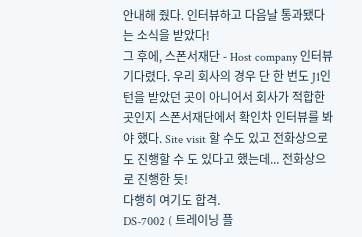안내해 줬다. 인터뷰하고 다음날 통과됐다는 소식을 받았다!
그 후에, 스폰서재단 - Host company 인터뷰 기다렸다. 우리 회사의 경우 단 한 번도 J1인턴을 받았던 곳이 아니어서 회사가 적합한 곳인지 스폰서재단에서 확인차 인터뷰를 봐야 했다. Site visit 할 수도 있고 전화상으로도 진행할 수 도 있다고 했는데... 전화상으로 진행한 듯!
다행히 여기도 합격.
DS-7002 ( 트레이닝 플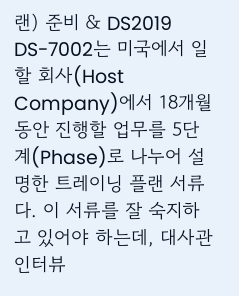랜) 준비 & DS2019
DS-7002는 미국에서 일할 회사(Host Company)에서 18개월 동안 진행할 업무를 5단계(Phase)로 나누어 설명한 트레이닝 플랜 서류다. 이 서류를 잘 숙지하고 있어야 하는데, 대사관 인터뷰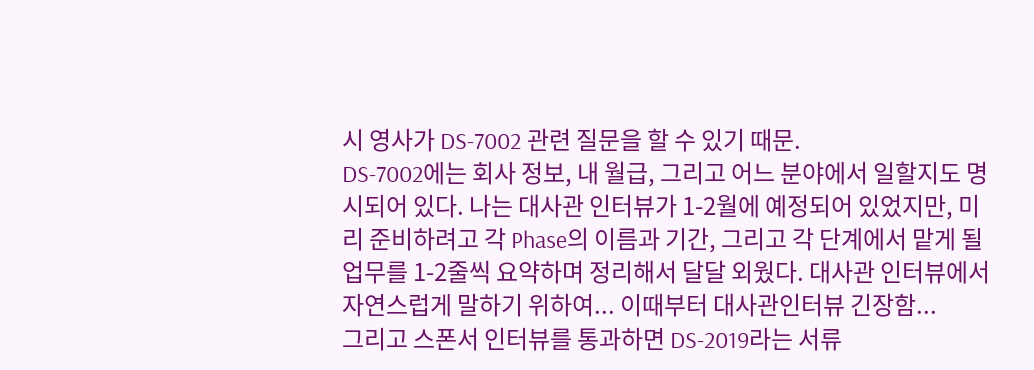시 영사가 DS-7002 관련 질문을 할 수 있기 때문.
DS-7002에는 회사 정보, 내 월급, 그리고 어느 분야에서 일할지도 명시되어 있다. 나는 대사관 인터뷰가 1-2월에 예정되어 있었지만, 미리 준비하려고 각 Phase의 이름과 기간, 그리고 각 단계에서 맡게 될 업무를 1-2줄씩 요약하며 정리해서 달달 외웠다. 대사관 인터뷰에서 자연스럽게 말하기 위하여... 이때부터 대사관인터뷰 긴장함...
그리고 스폰서 인터뷰를 통과하면 DS-2019라는 서류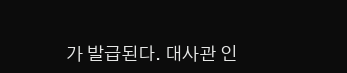가 발급된다. 대사관 인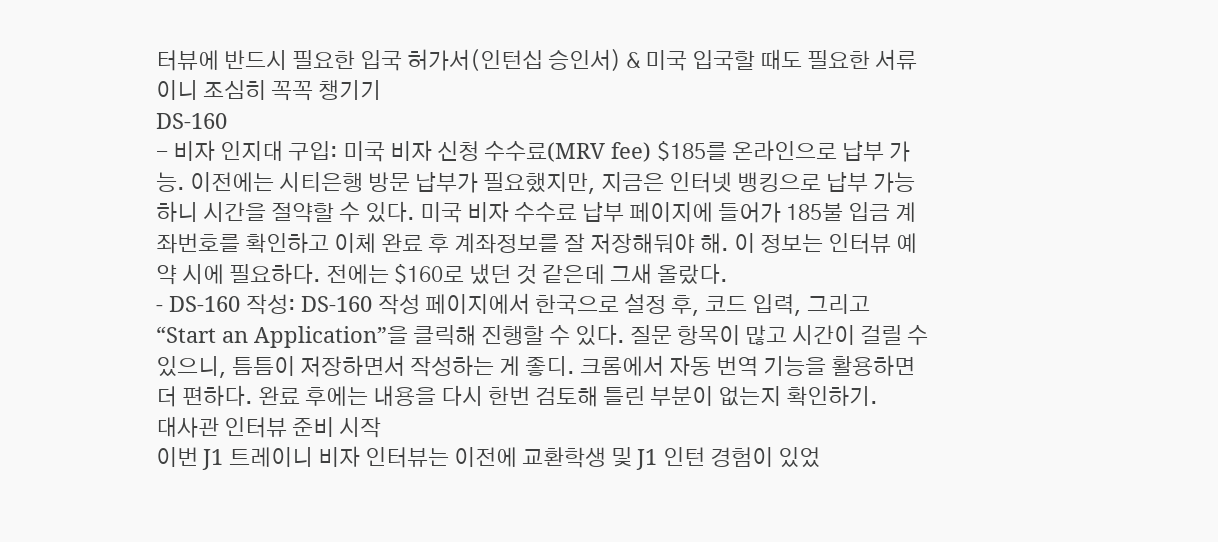터뷰에 반드시 필요한 입국 허가서(인턴십 승인서) & 미국 입국할 때도 필요한 서류이니 조심히 꼭꼭 챙기기
DS-160
- 비자 인지대 구입: 미국 비자 신청 수수료(MRV fee) $185를 온라인으로 납부 가능. 이전에는 시티은행 방문 납부가 필요했지만, 지금은 인터넷 뱅킹으로 납부 가능하니 시간을 절약할 수 있다. 미국 비자 수수료 납부 페이지에 들어가 185불 입금 계좌번호를 확인하고 이체 완료 후 계좌정보를 잘 저장해둬야 해. 이 정보는 인터뷰 예약 시에 필요하다. 전에는 $160로 냈던 것 같은데 그새 올랐다.
- DS-160 작성: DS-160 작성 페이지에서 한국으로 설정 후, 코드 입력, 그리고 “Start an Application”을 클릭해 진행할 수 있다. 질문 항목이 많고 시간이 걸릴 수 있으니, 틈틈이 저장하면서 작성하는 게 좋디. 크롬에서 자동 번역 기능을 활용하면 더 편하다. 완료 후에는 내용을 다시 한번 검토해 틀린 부분이 없는지 확인하기.
대사관 인터뷰 준비 시작
이번 J1 트레이니 비자 인터뷰는 이전에 교환학생 및 J1 인턴 경험이 있었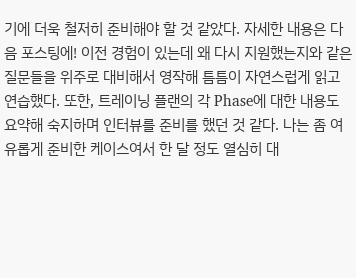기에 더욱 철저히 준비해야 할 것 같았다. 자세한 내용은 다음 포스팅에! 이전 경험이 있는데 왜 다시 지원했는지와 같은 질문들을 위주로 대비해서 영작해 틈틈이 자연스럽게 읽고 연습했다. 또한, 트레이닝 플랜의 각 Phase에 대한 내용도 요약해 숙지하며 인터뷰를 준비를 했던 것 같다. 나는 좀 여유롭게 준비한 케이스여서 한 달 정도 열심히 대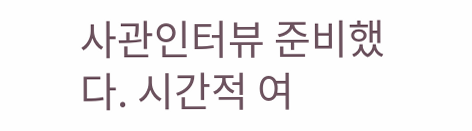사관인터뷰 준비했다. 시간적 여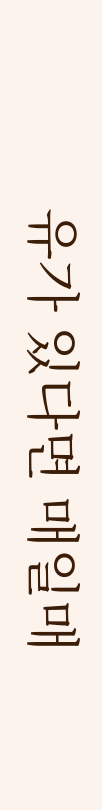유가 있다면 매일매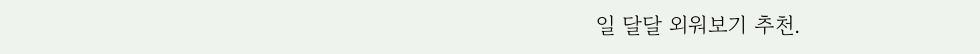일 달달 외워보기 추천.